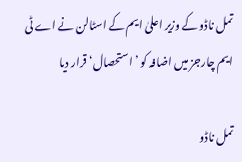تمل ناڈو کے وزیر اعلیٰ ایم کے اسٹالن نے اے ٹی ایم چارجز میں اضافہ کو ’استحصال‘ قرار دیا

تمل ناڈو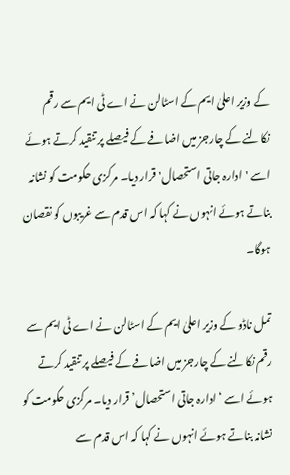کے وزیر اعلیٰ ایم کے اسٹالن نے اے ٹی ایم سے رقم نکالنے کے چارجز میں اضافے کے فیصلے پر تنقید کرتے ہوئے اسے 'ادارہ جاتی استحصال' قرار دیا۔ مرکزی حکومت کو نشانہ بناتے ہوئے انہوں نے کہا کہ اس قدم سے غریبوں کو نقصان ہوگا۔

تمل ناڈو کے وزیر اعلیٰ ایم کے اسٹالن نے اے ٹی ایم سے رقم نکالنے کے چارجز میں اضافے کے فیصلے پر تنقید کرتے ہوئے اسے ‘ادارہ جاتی استحصال’ قرار دیا۔ مرکزی حکومت کو نشانہ بناتے ہوئے انہوں نے کہا کہ اس قدم سے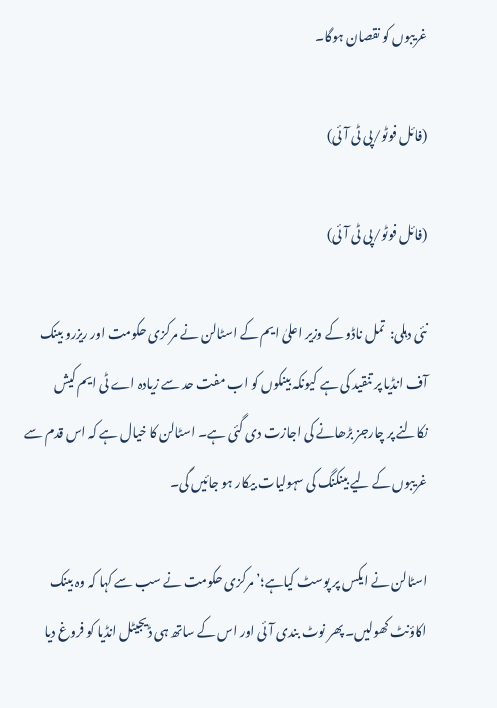غریبوں کو نقصان ہوگا۔

(فائل فوٹو/پی ٹی آئی)

(فائل فوٹو/پی ٹی آئی)

نئی دہلی:  تمل ناڈو کے وزیر اعلیٰ ایم کے اسٹالن نے مرکزی حکومت اور ریزرو بینک آف انڈیا پر تنقید کی ہے کیونکہ بینکوں کو اب مفت حد سے زیادہ اے ٹی ایم کیش نکالنے پر چارجز بڑھانے کی اجازت دی گئی ہے۔ اسٹالن کا خیال ہے کہ اس قدم سے غریبوں کے لیے بینکنگ کی سہولیات بیکار ہو جائیں گی۔

اسٹالن نے ایکس پر پوسٹ کیاہے؛’مرکزی حکومت نے سب سے کہا کہ وہ بینک اکاؤنٹ کھولیں۔ پھر نوٹ بندی آئی اور اس کے ساتھ ہی ڈیجیٹل انڈیا کو فروغ دیا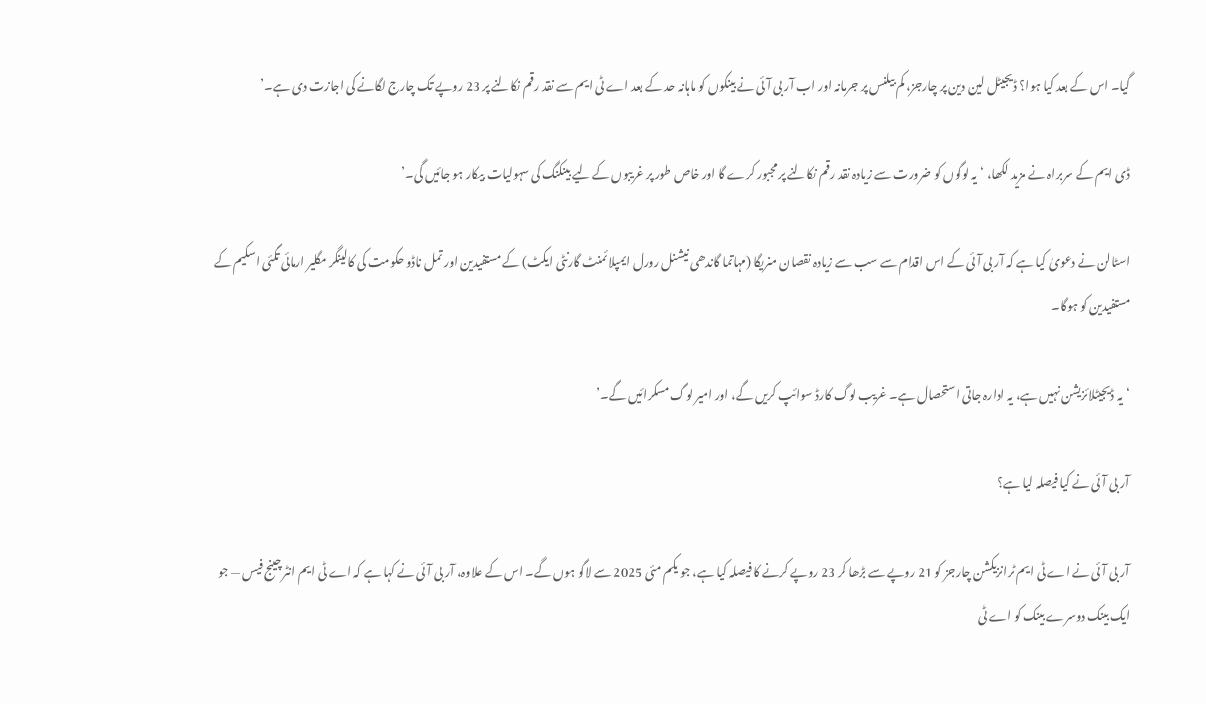گیا۔ اس کے بعد کیا ہوا؟ ڈیجیٹل لین دین پر چارجز، کم بیلنس پر جرمانہ اور اب آر بی آئی نے بینکوں کو ماہانہ حد کے بعد اے ٹی ایم سے نقد رقم نکالنے پر 23 روپے تک چارج لگانے کی اجازت دی ہے۔’

ڈی ایم کے سربراہ نے مزید لکھا، ‘یہ لوگوں کو ضرورت سے زیادہ نقد رقم نکالنے پر مجبور کرے گا اور خاص طور پر غریبوں کے لیے بینکنگ کی سہولیات بیکار ہو جائیں گی۔’

اسٹالن نے دعویٰ کیا ہے کہ آر بی آئی کے اس اقدام سے سب سے زیادہ نقصان منریگا (مہاتما گاندھی نیشنل رورل ایمپلائمنٹ گارنٹی ایکٹ) کے مستفیدین اور تمل ناڈو حکومت کی کالینگر مگلیر ارمائی تگئی اسکیم کے مستفیدین کو ہوگا۔

‘یہ ڈیجیٹلائزیشن نہیں ہے، یہ ادارہ جاتی استحصال ہے۔ غریب لوگ کارڈ سوائپ کریں گے، اور امیر لوگ مسکرائیں گے۔’

آر بی آئی نے کیا فیصلہ لیا ہے؟

آر بی آئی نے اے ٹی ایم ٹرانزیکشن چارجز کو 21 روپے سے بڑھا کر 23 روپے کرنے کا فیصلہ کیا ہے، جو یکم مئی 2025 سے لاگو ہوں گے۔ اس کے علاوہ، آر بی آئی نے کہا ہے کہ اے ٹی ایم انٹرچینج فیس — جو ایک بینک دوسرے بینک کو اے ٹی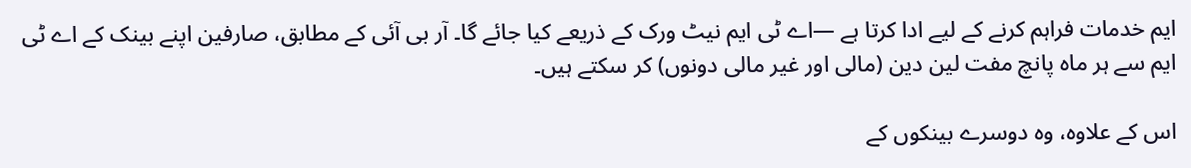ایم خدمات فراہم کرنے کے لیے ادا کرتا ہے —اے ٹی ایم نیٹ ورک کے ذریعے کیا جائے گا۔ آر بی آئی کے مطابق، صارفین اپنے بینک کے اے ٹی ایم سے ہر ماہ پانچ مفت لین دین (مالی اور غیر مالی دونوں) کر سکتے ہیں۔

اس کے علاوہ، وہ دوسرے بینکوں کے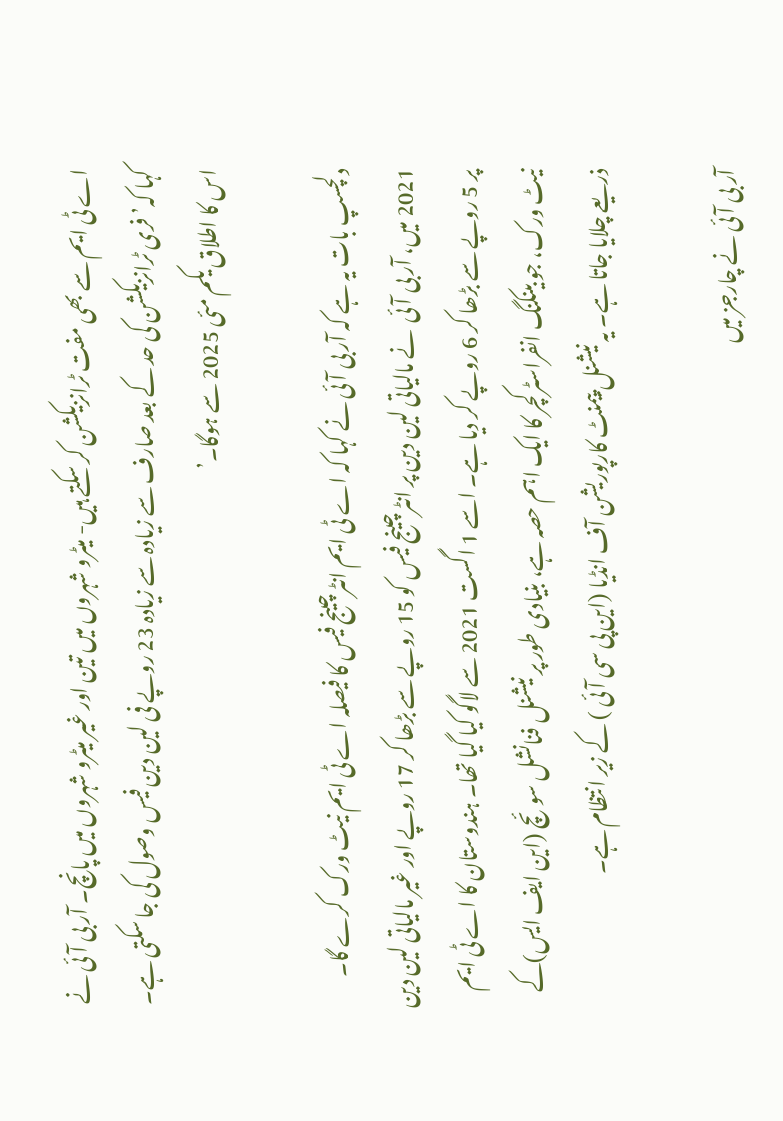اے ٹی ایم سے بھی مفت ٹرانزیکشن کر سکتے ہیں- میٹرو شہروں میں تین اور غیر میٹرو شہروں میں پانچ۔ آر بی آئی نے کہا کہ’فری ٹرانزیکشن کی حد کے بعد صارف سے زیادہ سے زیادہ 23 روپے فی لین دین فیس وصول کی جا سکتی ہے۔ اس کا اطلاق یکم مئی 2025 سے ہوگا۔’

دلچسپ بات یہ ہے کہ آر بی آئی نے کہا کہ اے ٹی ایم انٹرچینج فیس کا فیصلہ اے ٹی ایم نیٹ ورک کرے گا۔ 2021 میں، آر بی آئی  نے مالیاتی لین دین پر انٹرچینج فیس کو 15 روپے سے بڑھا کر 17 روپے اور غیر مالیاتی لین دین پر 5 روپے سے بڑھا کر 6 روپے کر دیا ہے۔ اسے 1 اگست 2021 سے لاگو کیا گیا تھا۔ ہندوستان کا اے ٹی ایم نیٹ ورک، جو بینکنگ انفراسٹرکچر کا ایک اہم حصہ ہے، بنیادی طور پر نیشنل فنانشل سوئچ (این ایف ایس)کے ذریعے چلایا جاتا ہے۔ یہ نیشنل پیمنٹ کارپوریشن آف انڈیا (این پی سی آئی ) کے زیر انتظام ہے۔

آر بی آئی نے چارجز میں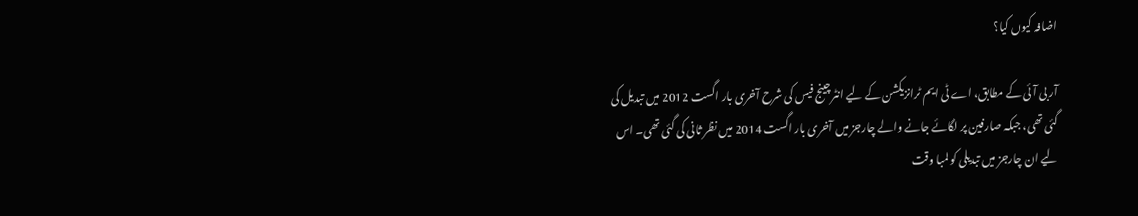اضافہ کیوں کیا؟

آر بی آئی کے مطابق، اے ٹی ایم ٹرانزیکشن کے لیے انٹرچینج فیس کی شرح آخری بار اگست 2012 میں تبدیل کی گئی تھی، جبکہ صارفین پر لگائے جانے والے چارجز میں آخری بار اگست 2014 میں نظر ثانی کی گئی تھی۔ اس لیے ان چارجز میں تبدیلی کو لمبا وقت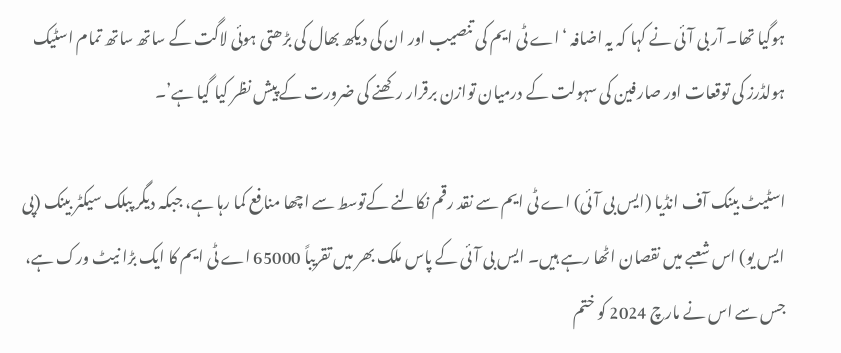ہوگیا تھا۔ آر بی آئی نے کہا کہ یہ اضافہ ‘اے ٹی ایم کی تنصیب اور ان کی دیکھ بھال کی بڑھتی ہوئی لاگت کے ساتھ ساتھ تمام اسٹیک ہولڈرز کی توقعات اور صارفین کی سہولت کے درمیان توازن برقرار رکھنے کی ضرورت کے پیش نظر کیا گیا ہے’۔

اسٹیٹ بینک آف انڈیا (ایس بی آئی) اے ٹی ایم سے نقد رقم نکالنے کےتوسط سے اچھا منافع کما رہا ہے، جبکہ دیگر پبلک سیکٹر بینک (پی ایس یو) اس شعبے میں نقصان اٹھا رہے ہیں۔ ایس بی آئی کے پاس ملک بھر میں تقریباً 65000 اے ٹی ایم کا ایک بڑا نیٹ ورک ہے، جس سے اس نے مارچ 2024 کو ختم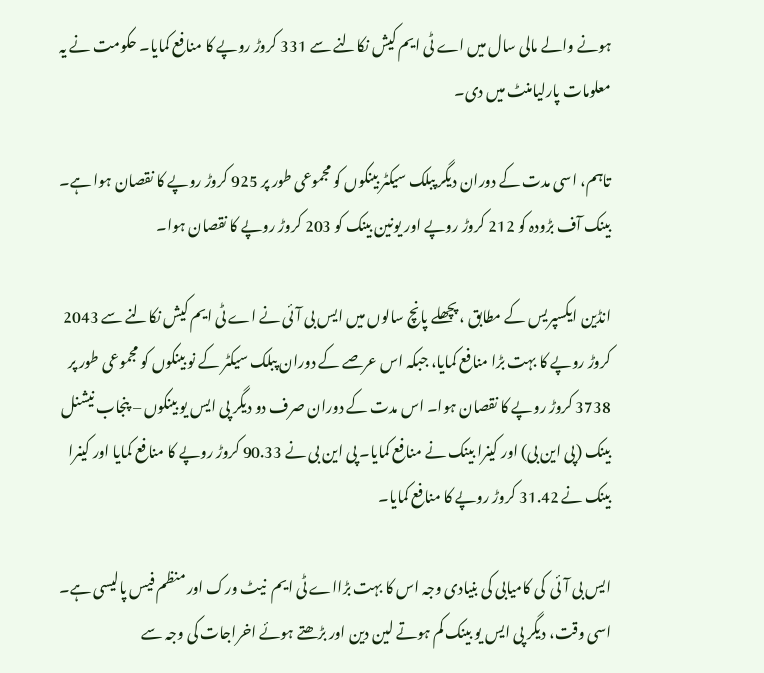ہونے والے مالی سال میں اے ٹی ایم کیش نکالنے سے 331 کروڑ روپے کا منافع کمایا۔ حکومت نے یہ معلومات پارلیامنٹ میں دی۔

تاہم، اسی مدت کے دوران دیگر پبلک سیکٹر بینکوں کو مجموعی طور پر 925 کروڑ روپے کا نقصان ہوا ہے۔ بینک آف بڑودہ کو 212 کروڑ روپے اور یونین بینک کو 203 کروڑ روپے کا نقصان ہوا۔

انڈین ایکسپریس کے مطابق ، پچھلے پانچ سالوں میں ایس بی آئی نے اے ٹی ایم کیش نکالنے سے 2043 کروڑ روپے کا بہت بڑا منافع کمایا، جبکہ اس عرصے کے دوران پبلک سیکٹر کے نو بینکوں کو مجموعی طور پر 3738 کروڑ روپے کا نقصان ہوا۔ اس مدت کے دوران صرف دو دیگر پی ایس یو بینکوں – پنجاب نیشنل بینک (پی این بی) اور کینرا بینک نے منافع کمایا۔ پی این بی نے 90.33 کروڑ روپے کا منافع کمایا اور کینرا بینک نے 31.42 کروڑ روپے کا منافع کمایا۔

ایس بی آئی  کی کامیابی کی بنیادی وجہ اس کا بہت بڑااے ٹی ایم  نیٹ ورک اور منظم فیس پالیسی ہے۔ اسی وقت، دیگر پی ایس یو بینک کم ہوتے لین دین اور بڑھتے ہوئے اخراجات کی وجہ سے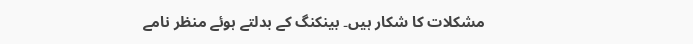مشکلات کا شکار ہیں۔ بینکنگ کے بدلتے ہوئے منظر نامے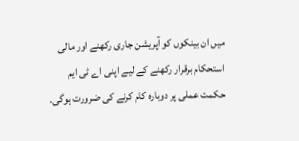میں ان بینکوں کو آپریشن جاری رکھنے اور مالی استحکام برقرار رکھنے کے لیے اپنی اے ٹی ایم حکمت عملی پر دوبارہ کام کرنے کی ضرورت ہوگی۔